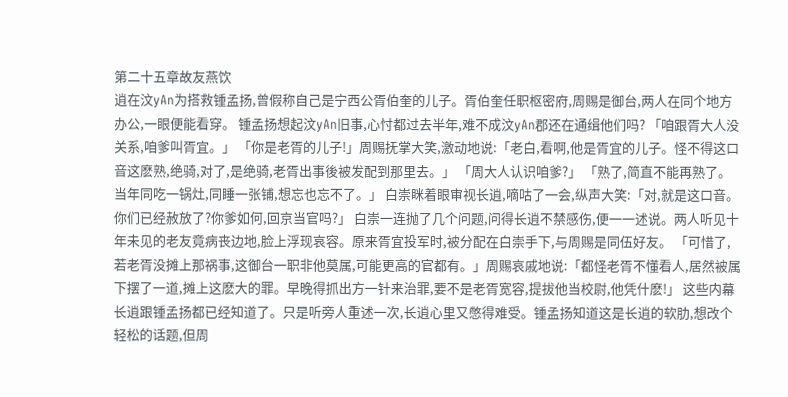第二十五章故友燕饮
逍在汶yAn为搭救锺孟扬,曾假称自己是宁西公胥伯奎的儿子。胥伯奎任职枢密府,周赐是御台,两人在同个地方办公,一眼便能看穿。 锺孟扬想起汶yAn旧事,心忖都过去半年,难不成汶yAn郡还在通缉他们吗? 「咱跟胥大人没关系,咱爹叫胥宜。」 「你是老胥的儿子!」周赐抚掌大笑,激动地说:「老白,看啊,他是胥宜的儿子。怪不得这口音这麽熟,绝骑,对了,是绝骑,老胥出事後被发配到那里去。」 「周大人认识咱爹?」 「熟了,简直不能再熟了。当年同吃一锅灶,同睡一张铺,想忘也忘不了。」 白崇眯着眼审视长逍,嘀咕了一会,纵声大笑:「对,就是这口音。你们已经赦放了?你爹如何,回京当官吗?」 白崇一连抛了几个问题,问得长逍不禁感伤,便一一述说。两人听见十年未见的老友竟病丧边地,脸上浮现哀容。原来胥宜投军时,被分配在白崇手下,与周赐是同伍好友。 「可惜了,若老胥没摊上那祸事,这御台一职非他莫属,可能更高的官都有。」周赐哀戚地说:「都怪老胥不懂看人,居然被属下摆了一道,摊上这麽大的罪。早晚得抓出方一针来治罪,要不是老胥宽容,提拔他当校尉,他凭什麽!」 这些内幕长逍跟锺孟扬都已经知道了。只是听旁人重述一次,长逍心里又憋得难受。锺孟扬知道这是长逍的软肋,想改个轻松的话题,但周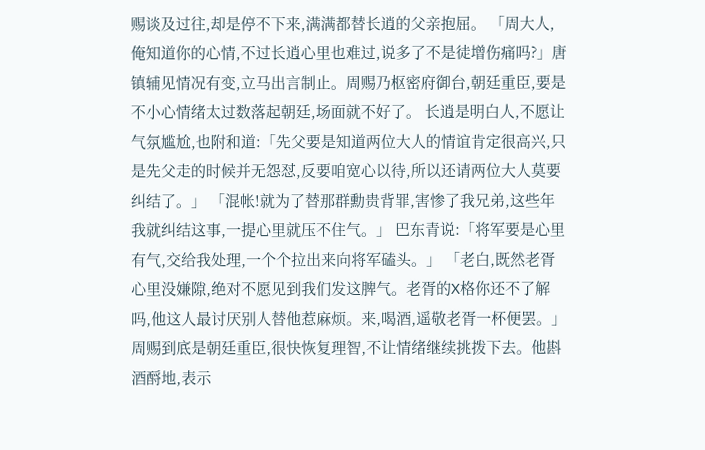赐谈及过往,却是停不下来,满满都替长逍的父亲抱屈。 「周大人,俺知道你的心情,不过长逍心里也难过,说多了不是徒增伤痛吗?」唐镇辅见情况有变,立马出言制止。周赐乃枢密府御台,朝廷重臣,要是不小心情绪太过数落起朝廷,场面就不好了。 长逍是明白人,不愿让气氛尴尬,也附和道:「先父要是知道两位大人的情谊肯定很高兴,只是先父走的时候并无怨怼,反要咱宽心以待,所以还请两位大人莫要纠结了。」 「混帐!就为了替那群勳贵背罪,害惨了我兄弟,这些年我就纠结这事,一提心里就压不住气。」 巴东青说:「将军要是心里有气,交给我处理,一个个拉出来向将军磕头。」 「老白,既然老胥心里没嫌隙,绝对不愿见到我们发这脾气。老胥的X格你还不了解吗,他这人最讨厌别人替他惹麻烦。来,喝酒,遥敬老胥一杯便罢。」周赐到底是朝廷重臣,很快恢复理智,不让情绪继续挑拨下去。他斟酒酹地,表示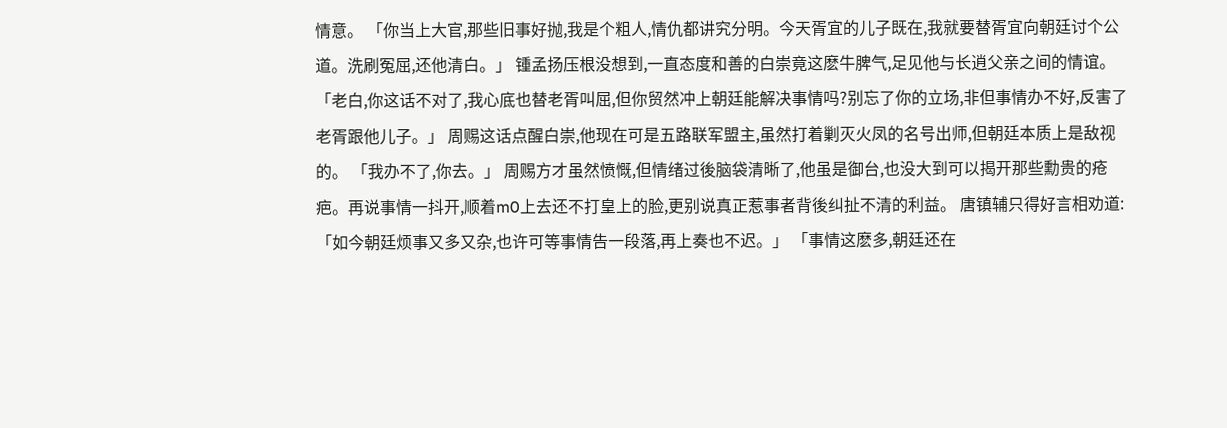情意。 「你当上大官,那些旧事好抛,我是个粗人,情仇都讲究分明。今天胥宜的儿子既在,我就要替胥宜向朝廷讨个公道。洗刷冤屈,还他清白。」 锺孟扬压根没想到,一直态度和善的白崇竟这麽牛脾气,足见他与长逍父亲之间的情谊。 「老白,你这话不对了,我心底也替老胥叫屈,但你贸然冲上朝廷能解决事情吗?别忘了你的立场,非但事情办不好,反害了老胥跟他儿子。」 周赐这话点醒白崇,他现在可是五路联军盟主,虽然打着剿灭火凤的名号出师,但朝廷本质上是敌视的。 「我办不了,你去。」 周赐方才虽然愤慨,但情绪过後脑袋清晰了,他虽是御台,也没大到可以揭开那些勳贵的疮疤。再说事情一抖开,顺着m0上去还不打皇上的脸,更别说真正惹事者背後纠扯不清的利益。 唐镇辅只得好言相劝道:「如今朝廷烦事又多又杂,也许可等事情告一段落,再上奏也不迟。」 「事情这麽多,朝廷还在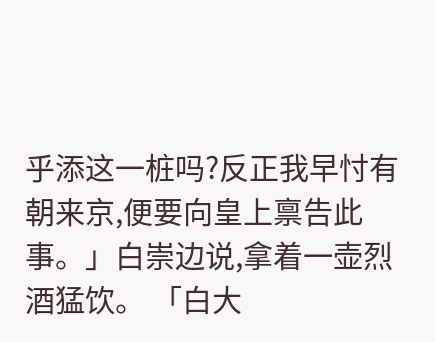乎添这一桩吗?反正我早忖有朝来京,便要向皇上禀告此事。」白崇边说,拿着一壶烈酒猛饮。 「白大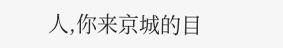人,你来京城的目